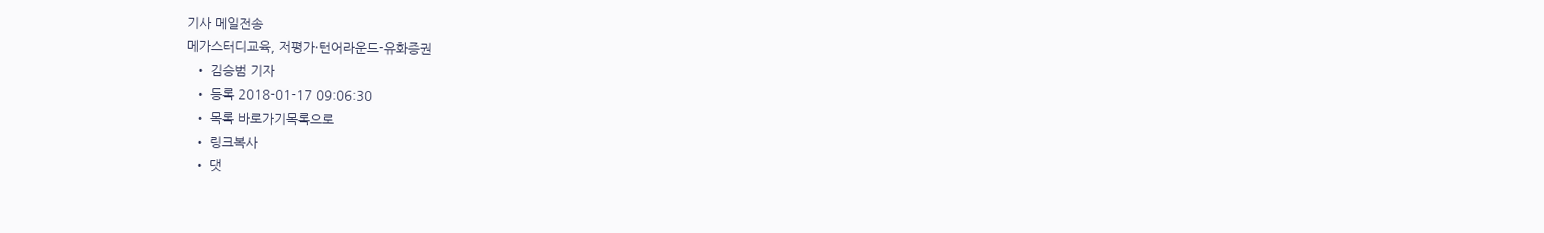기사 메일전송
메가스터디교육, 저평가·턴어라운드-유화증권
  • 김승범 기자
  • 등록 2018-01-17 09:06:30
  • 목록 바로가기목록으로
  • 링크복사
  • 댓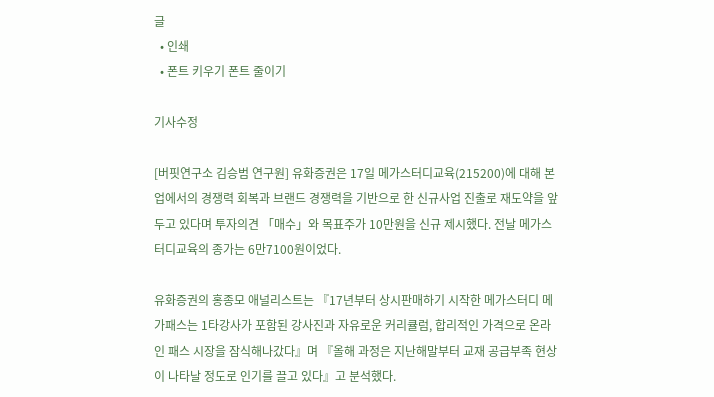글
  • 인쇄
  • 폰트 키우기 폰트 줄이기

기사수정

[버핏연구소 김승범 연구원] 유화증권은 17일 메가스터디교육(215200)에 대해 본업에서의 경쟁력 회복과 브랜드 경쟁력을 기반으로 한 신규사업 진출로 재도약을 앞두고 있다며 투자의견 「매수」와 목표주가 10만원을 신규 제시했다. 전날 메가스터디교육의 종가는 6만7100원이었다.

유화증권의 홍종모 애널리스트는 『17년부터 상시판매하기 시작한 메가스터디 메가패스는 1타강사가 포함된 강사진과 자유로운 커리큘럼, 합리적인 가격으로 온라인 패스 시장을 잠식해나갔다』며 『올해 과정은 지난해말부터 교재 공급부족 현상이 나타날 정도로 인기를 끌고 있다』고 분석했다.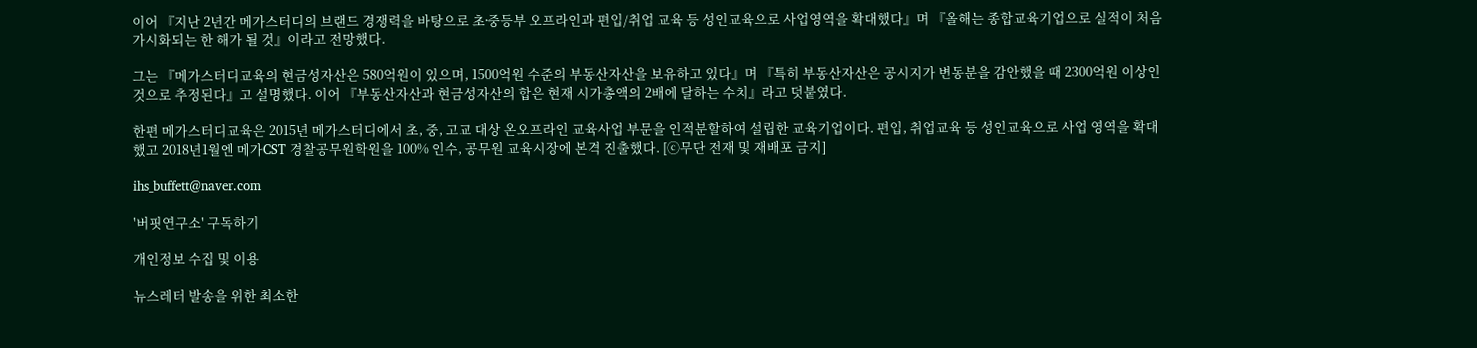이어 『지난 2년간 메가스터디의 브랜드 경쟁력을 바탕으로 초∙중등부 오프라인과 편입/취업 교육 등 성인교육으로 사업영역을 확대했다』며 『올해는 종합교육기업으로 실적이 처음 가시화되는 한 해가 될 것』이라고 전망했다.

그는 『메가스터디교육의 현금성자산은 580억원이 있으며, 1500억원 수준의 부동산자산을 보유하고 있다』며 『특히 부동산자산은 공시지가 변동분을 감안했을 때 2300억원 이상인 것으로 추정된다』고 설명했다. 이어 『부동산자산과 현금성자산의 합은 현재 시가총액의 2배에 달하는 수치』라고 덧붙였다.

한편 메가스터디교육은 2015년 메가스터디에서 초, 중, 고교 대상 온오프라인 교육사업 부문을 인적분할하여 설립한 교육기업이다. 편입, 취업교육 등 성인교육으로 사업 영역을 확대했고 2018년1월엔 메가CST 경찰공무원학원을 100% 인수, 공무원 교육시장에 본격 진출했다. [ⓒ무단 전재 및 재배포 금지]

ihs_buffett@naver.com

'버핏연구소' 구독하기

개인정보 수집 및 이용

뉴스레터 발송을 위한 최소한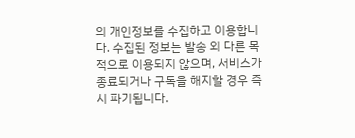의 개인정보를 수집하고 이용합니다. 수집된 정보는 발송 외 다른 목적으로 이용되지 않으며, 서비스가 종료되거나 구독을 해지할 경우 즉시 파기됩니다.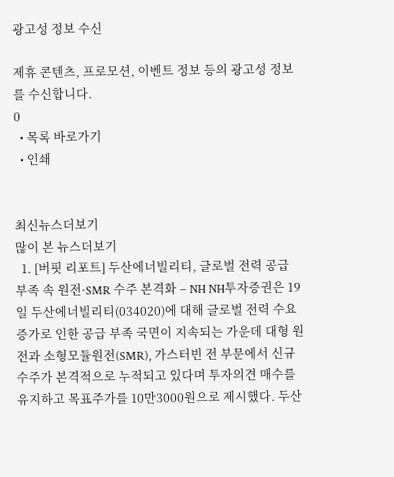광고성 정보 수신

제휴 콘텐츠, 프로모션, 이벤트 정보 등의 광고성 정보를 수신합니다.
0
  • 목록 바로가기
  • 인쇄


최신뉴스더보기
많이 본 뉴스더보기
  1. [버핏 리포트] 두산에너빌리티, 글로벌 전력 공급 부족 속 원전·SMR 수주 본격화 – NH NH투자증권은 19일 두산에너빌리티(034020)에 대해 글로벌 전력 수요 증가로 인한 공급 부족 국면이 지속되는 가운데 대형 원전과 소형모듈원전(SMR), 가스터빈 전 부문에서 신규 수주가 본격적으로 누적되고 있다며 투자의견 매수를 유지하고 목표주가를 10만3000원으로 제시했다. 두산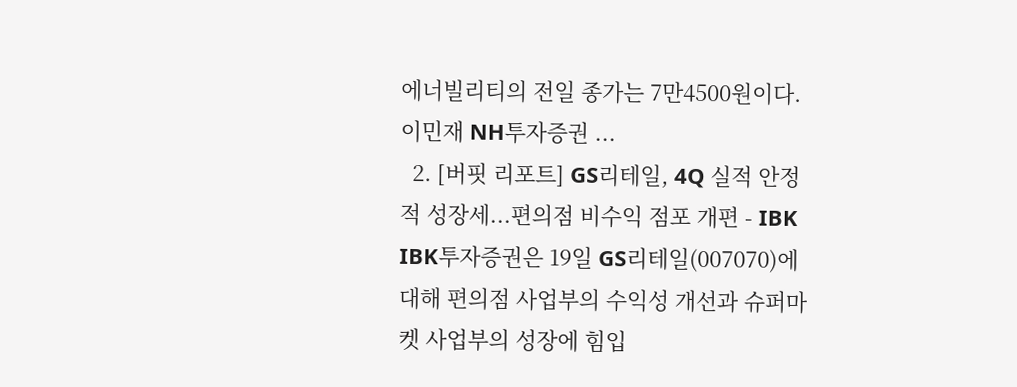에너빌리티의 전일 종가는 7만4500원이다.이민재 NH투자증권 ...
  2. [버핏 리포트] GS리테일, 4Q 실적 안정적 성장세...편의점 비수익 점포 개편 - IBK IBK투자증권은 19일 GS리테일(007070)에 대해 편의점 사업부의 수익성 개선과 슈퍼마켓 사업부의 성장에 힘입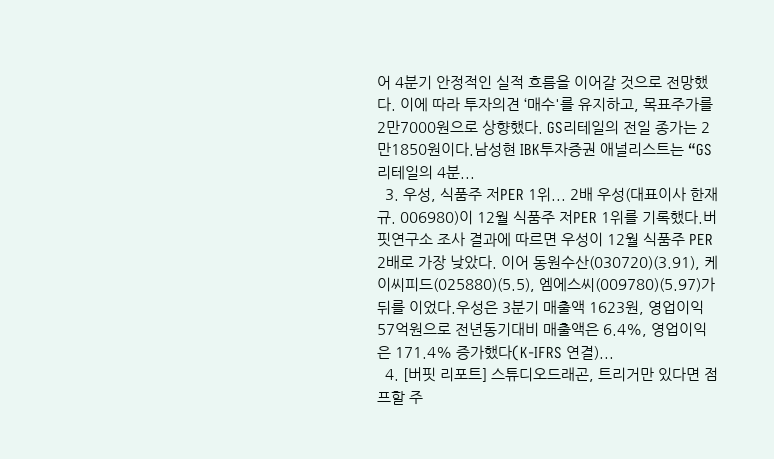어 4분기 안정적인 실적 흐름을 이어갈 것으로 전망했다. 이에 따라 투자의견 ‘매수'를 유지하고, 목표주가를 2만7000원으로 상향했다. GS리테일의 전일 종가는 2만1850원이다.남성현 IBK투자증권 애널리스트는 “GS리테일의 4분...
  3. 우성, 식품주 저PER 1위... 2배 우성(대표이사 한재규. 006980)이 12월 식품주 저PER 1위를 기록했다.버핏연구소 조사 결과에 따르면 우성이 12월 식품주 PER 2배로 가장 낮았다. 이어 동원수산(030720)(3.91), 케이씨피드(025880)(5.5), 엠에스씨(009780)(5.97)가 뒤를 이었다.우성은 3분기 매출액 1623원, 영업이익 57억원으로 전년동기대비 매출액은 6.4%, 영업이익은 171.4% 증가했다(K-IFRS 연결)...
  4. [버핏 리포트] 스튜디오드래곤, 트리거만 있다면 점프할 주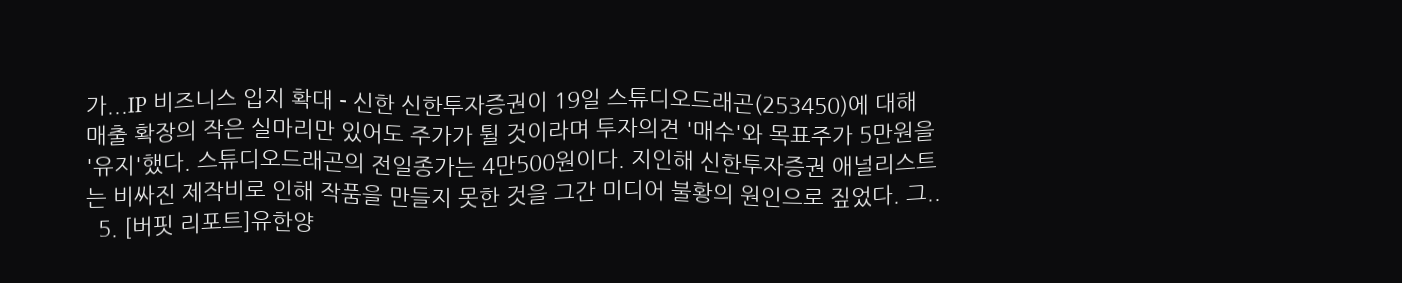가...IP 비즈니스 입지 확대 - 신한 신한투자증권이 19일 스튜디오드래곤(253450)에 대해 매출 확장의 작은 실마리만 있어도 주가가 튈 것이라며 투자의견 '매수'와 목표주가 5만원을 '유지'했다. 스튜디오드래곤의 전일종가는 4만500원이다. 지인해 신한투자증권 애널리스트는 비싸진 제작비로 인해 작품을 만들지 못한 것을 그간 미디어 불황의 원인으로 짚었다. 그..
  5. [버핏 리포트]유한양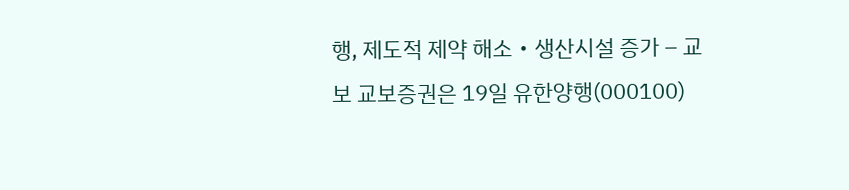행, 제도적 제약 해소‧생산시설 증가 – 교보 교보증권은 19일 유한양행(000100)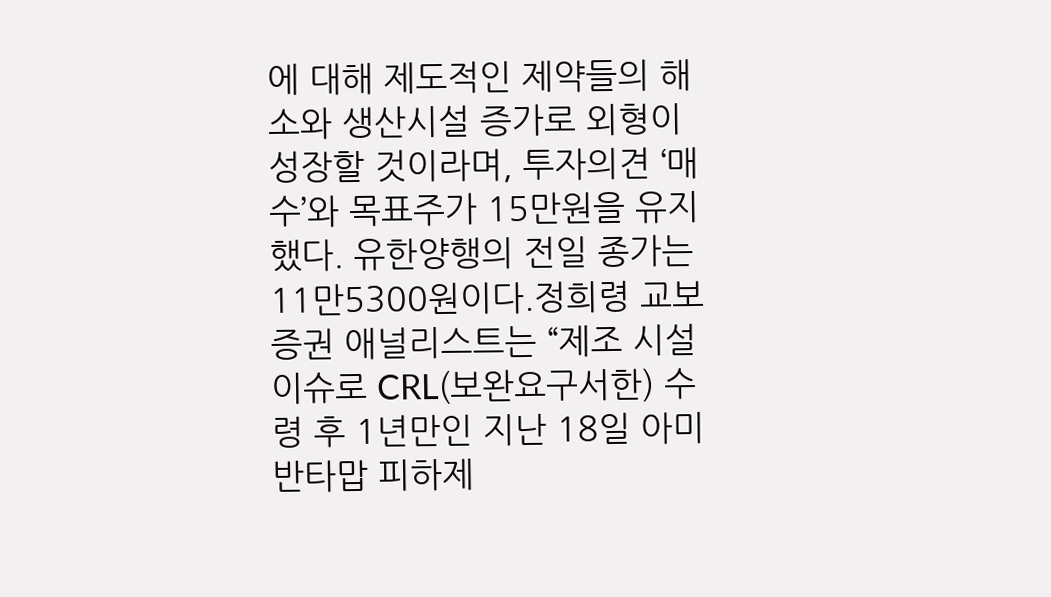에 대해 제도적인 제약들의 해소와 생산시설 증가로 외형이 성장할 것이라며, 투자의견 ‘매수’와 목표주가 15만원을 유지했다. 유한양행의 전일 종가는 11만5300원이다.정희령 교보증권 애널리스트는 “제조 시설 이슈로 CRL(보완요구서한) 수령 후 1년만인 지난 18일 아미반타맙 피하제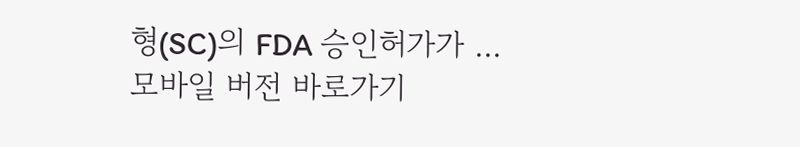형(SC)의 FDA 승인허가가 ...
모바일 버전 바로가기